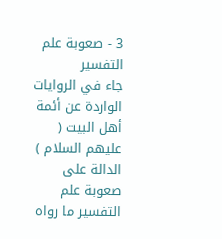3 - صعوبة علم التفسير
جاء في الروايات الواردة عن أئمة أهل البيت ( عليهم السلام ) الدالة على صعوبة علم التفسير ما رواه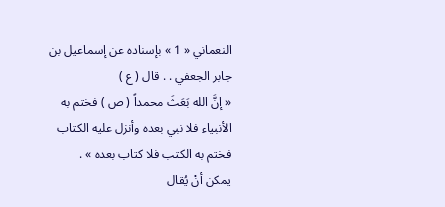النعماني « 1 » بإسناده عن إسماعيل بن جابر الجعفي . . قال ( ع )
« إنَّ الله بَعَثَ محمداً ( ص ) فختم به الأنبياء فلا نبي بعده وأنزل عليه الكتاب فختم به الكتب فلا كتاب بعده » .
يمكن أنْ يُقال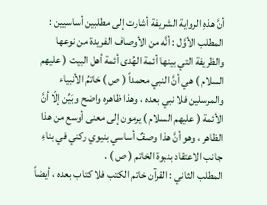أنَّ هذهِ الرواية الشريفة أشارت إلى مطلبين أساسيين :
المطلب الأوَّل : أنَّه من الأوصاف الفريدة من نوعها والظريفة التي بينها أئمة الهُدى أئمة أهل البيت ( عليهم السلام ) هي أنَّ النبي محمداً ( ص ) خاتمُ الأنبياء والمرسلين فلا نبي بعده ، وهذا ظاهره واضح وبَيِّن إلّا أنَّ الأئمة ( عليهم السلام ) يرمون إلى معنى أوسع من هذا الظاهر ، وهو أنَّ هذا وصفٌ أساسي بنيوي ركني في بناءِ جانب الاعتقاد بنبوة الخاتم ( ص ) .
المطلب الثاني : القرآن خاتم الكتب فلا كتاب بعده ، أيضاً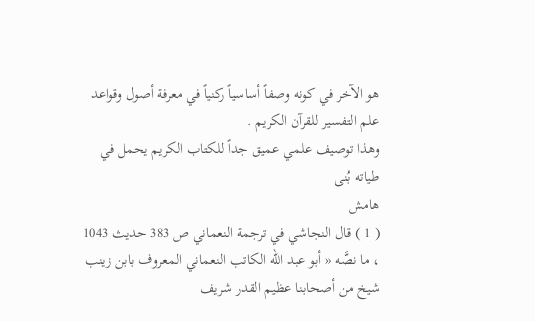هو الآخر في كونه وصفاً أساسياً ركنياً في معرفة أصول وقواعد علم التفسير للقرآن الكريم .
وهذا توصيف علمي عميق جداً للكتاب الكريم يحمل في طياته بُنى
هامش
( 1 ) قال النجاشي في ترجمة النعماني ص 383 حديث 1043 ، ما نصَّه « أبو عبد الله الكاتب النعماني المعروف بابن زينب شيخ من أصحابنا عظيم القدر شريف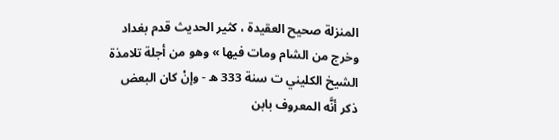المنزلة صحيح العقيدة ، كثير الحديث قدم بغداد وخرج من الشام ومات فيها » وهو من أجلة تلامذة الشيخ الكليني ت سنة 333 ه - وإنْ كان البعض ذكر أنَّه المعروف بابن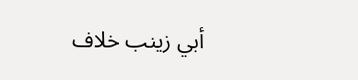أبي زينب خلاف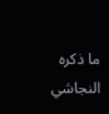ما ذكره النجاشي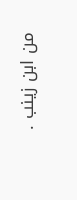من ابن زينب .